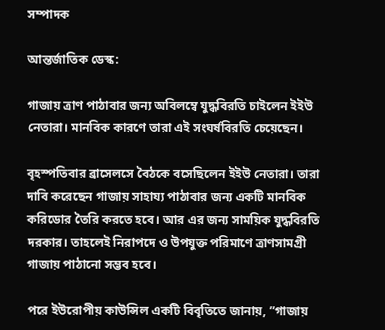সম্পাদক

আন্তর্জাতিক ডেস্ক:

গাজায় ত্রাণ পাঠাবার জন্য অবিলম্বে যুদ্ধবিরতি চাইলেন ইইউ নেতারা। মানবিক কারণে তারা এই সংঘর্ষবিরতি চেয়েছেন।

বৃহস্পতিবার ব্রাসেলসে বৈঠকে বসেছিলেন ইইউ নেতারা। তারা দাবি করেছেন গাজায় সাহায্য পাঠাবার জন্য একটি মানবিক করিডোর তৈরি করতে হবে। আর এর জন্য সাময়িক যুদ্ধবিরতি দরকার। তাহলেই নিরাপদে ও উপযুক্ত পরিমাণে ত্রাণসামগ্রী গাজায় পাঠানো সম্ভব হবে।

পরে ইউরোপীয় কাউন্সিল একটি বিবৃতিতে জানায়, ”গাজায়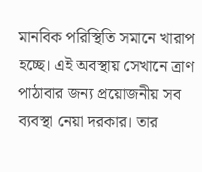মানবিক পরিস্থিতি সমানে খারাপ হচ্ছে। এই অবস্থায় সেখানে ত্রাণ পাঠাবার জন্য প্রয়োজনীয় সব ব্যবস্থা নেয়া দরকার। তার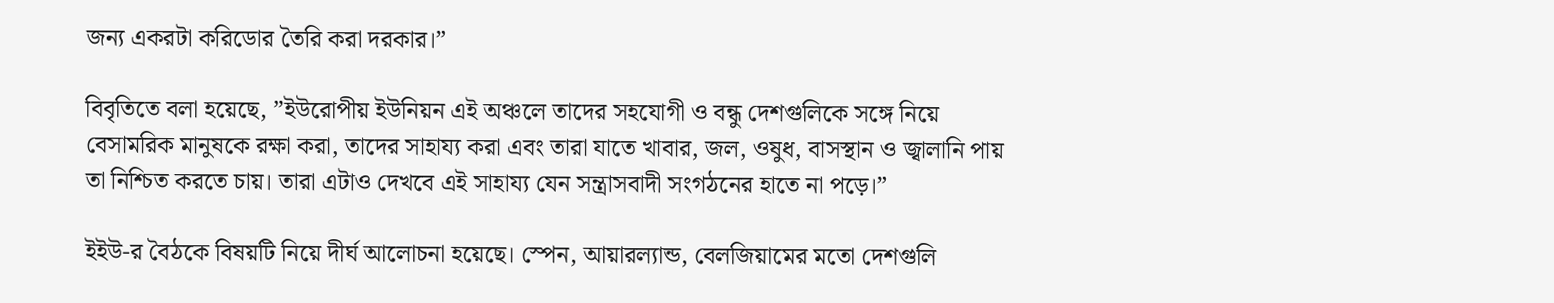জন্য একরটা করিডোর তৈরি করা দরকার।”

বিবৃতিতে বলা হয়েছে, ”ইউরোপীয় ইউনিয়ন এই অঞ্চলে তাদের সহযোগী ও বন্ধু দেশগুলিকে সঙ্গে নিয়ে বেসামরিক মানুষকে রক্ষা করা, তাদের সাহায্য করা এবং তারা যাতে খাবার, জল, ওষুধ, বাসস্থান ও জ্বালানি পায় তা নিশ্চিত করতে চায়। তারা এটাও দেখবে এই সাহায্য যেন সন্ত্রাসবাদী সংগঠনের হাতে না পড়ে।”

ইইউ-র বৈঠকে বিষয়টি নিয়ে দীর্ঘ আলোচনা হয়েছে। স্পেন, আয়ারল্যান্ড, বেলজিয়ামের মতো দেশগুলি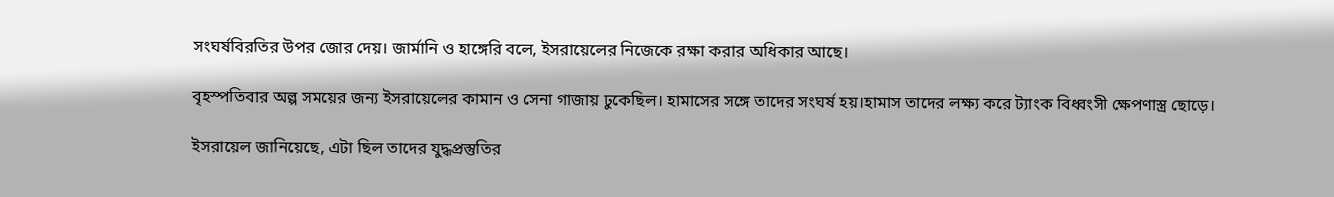সংঘর্ষবিরতির উপর জোর দেয়। জার্মানি ও হাঙ্গেরি বলে, ইসরায়েলের নিজেকে রক্ষা করার অধিকার আছে।

বৃহস্পতিবার অল্প সময়ের জন্য ইসরায়েলের কামান ও সেনা গাজায় ঢুকেছিল। হামাসের সঙ্গে তাদের সংঘর্ষ হয়।হামাস তাদের লক্ষ্য করে ট্যাংক বিধ্বংসী ক্ষেপণাস্ত্র ছোড়ে।

ইসরায়েল জানিয়েছে, এটা ছিল তাদের যুদ্ধপ্রস্তুতির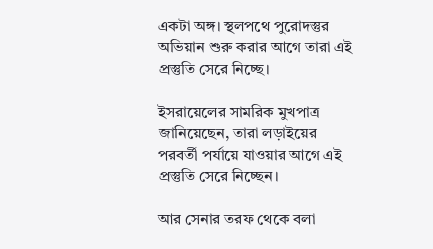একটা অঙ্গ। স্থলপথে পুরোদস্তুর অভিয়ান শুরু করার আগে তারা এই প্রস্তুতি সেরে নিচ্ছে।

ইসরায়েলের সামরিক মুখপাত্র জানিয়েছেন, তারা লড়াইয়ের পরবর্তী পর্যায়ে যাওয়ার আগে এই প্রস্তুতি সেরে নিচ্ছেন।

আর সেনার তরফ থেকে বলা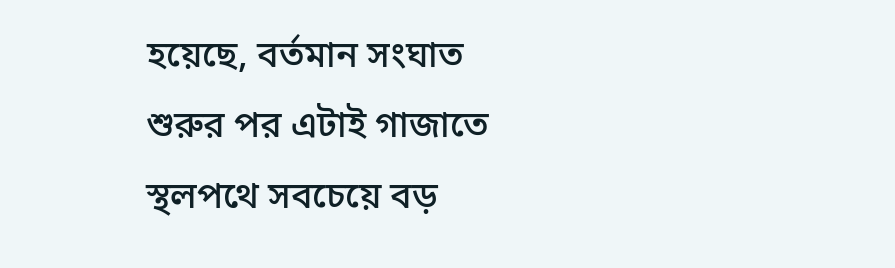হয়েছে, বর্তমান সংঘাত শুরুর পর এটাই গাজাতে স্থলপথে সবচেয়ে বড়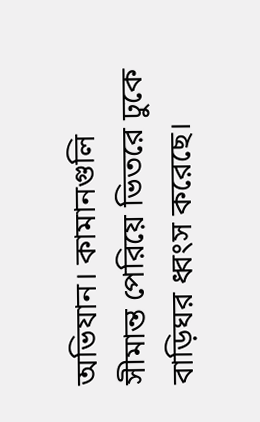অভিযান। কামানগুলি সীমান্ত পেরিয়ে ভিতরে ঢুকে বাড়িঘর ধ্বংস করেছে।